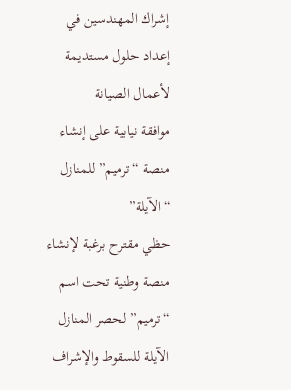إشراك المهندسين في إعداد حلول مستديمة لأعمال الصيانة
موافقة نيابية على إنشاء منصة “ترميم” للمنازل “الآيلة”
حظي مقترح برغبة لإنشاء منصة وطنية تحت اسم “ترميم” لحصر المنازل الآيلة للسقوط والإشراف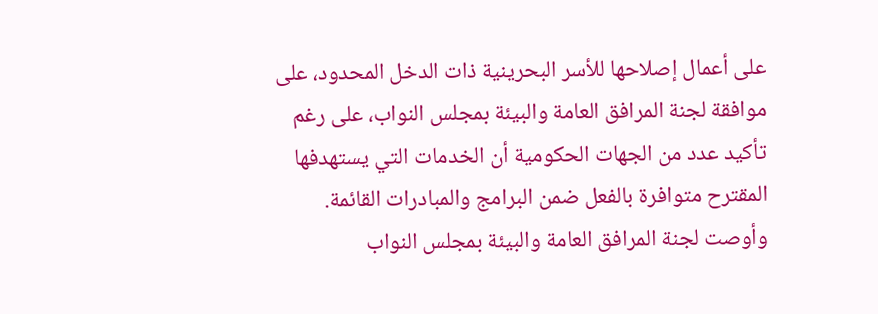على أعمال إصلاحها للأسر البحرينية ذات الدخل المحدود، على موافقة لجنة المرافق العامة والبيئة بمجلس النواب، على رغم تأكيد عدد من الجهات الحكومية أن الخدمات التي يستهدفها المقترح متوافرة بالفعل ضمن البرامج والمبادرات القائمة.
وأوصت لجنة المرافق العامة والبيئة بمجلس النواب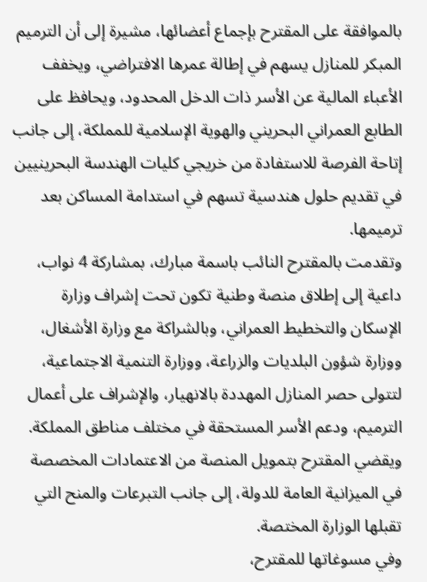بالموافقة على المقترح بإجماع أعضائها، مشيرة إلى أن الترميم المبكر للمنازل يسهم في إطالة عمرها الافتراضي، ويخفف الأعباء المالية عن الأسر ذات الدخل المحدود، ويحافظ على الطابع العمراني البحريني والهوية الإسلامية للمملكة، إلى جانب إتاحة الفرصة للاستفادة من خريجي كليات الهندسة البحرينيين في تقديم حلول هندسية تسهم في استدامة المساكن بعد ترميمها.
وتقدمت بالمقترح النائب باسمة مبارك، بمشاركة 4 نواب، داعية إلى إطلاق منصة وطنية تكون تحت إشراف وزارة الإسكان والتخطيط العمراني، وبالشراكة مع وزارة الأشغال، ووزارة شؤون البلديات والزراعة، ووزارة التنمية الاجتماعية، لتتولى حصر المنازل المهددة بالانهيار، والإشراف على أعمال الترميم، ودعم الأسر المستحقة في مختلف مناطق المملكة. ويقضي المقترح بتمويل المنصة من الاعتمادات المخصصة في الميزانية العامة للدولة، إلى جانب التبرعات والمنح التي تقبلها الوزارة المختصة.
وفي مسوغاتها للمقترح،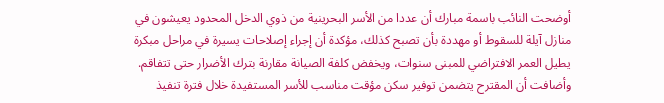أوضحت النائب باسمة مبارك أن عددا من الأسر البحرينية من ذوي الدخل المحدود يعيشون في منازل آيلة للسقوط أو مهددة بأن تصبح كذلك، مؤكدة أن إجراء إصلاحات يسيرة في مراحل مبكرة يطيل العمر الافتراضي للمبنى سنوات، ويخفض كلفة الصيانة مقارنة بترك الأضرار حتى تتفاقم. وأضافت أن المقترح يتضمن توفير سكن مؤقت مناسب للأسر المستفيدة خلال فترة تنفيذ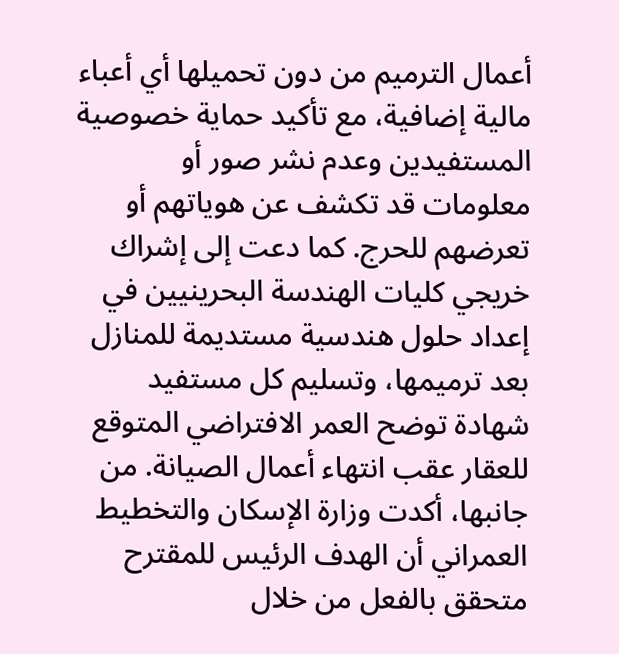أعمال الترميم من دون تحميلها أي أعباء مالية إضافية، مع تأكيد حماية خصوصية المستفيدين وعدم نشر صور أو معلومات قد تكشف عن هوياتهم أو تعرضهم للحرج. كما دعت إلى إشراك خريجي كليات الهندسة البحرينيين في إعداد حلول هندسية مستديمة للمنازل بعد ترميمها، وتسليم كل مستفيد شهادة توضح العمر الافتراضي المتوقع للعقار عقب انتهاء أعمال الصيانة. من جانبها، أكدت وزارة الإسكان والتخطيط العمراني أن الهدف الرئيس للمقترح متحقق بالفعل من خلال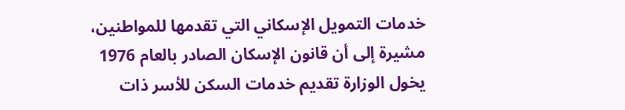خدمات التمويل الإسكاني التي تقدمها للمواطنين، مشيرة إلى أن قانون الإسكان الصادر بالعام 1976 يخول الوزارة تقديم خدمات السكن للأسر ذات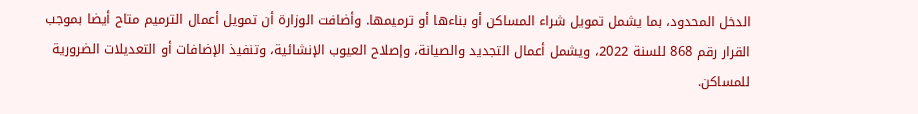الدخل المحدود، بما يشمل تمويل شراء المساكن أو بناءها أو ترميمها. وأضافت الوزارة أن تمويل أعمال الترميم متاح أيضا بموجب القرار رقم 868 للسنة 2022، ويشمل أعمال التجديد والصيانة، وإصلاح العيوب الإنشائية، وتنفيذ الإضافات أو التعديلات الضرورية للمساكن.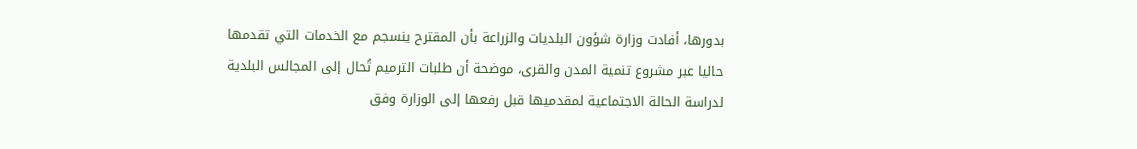بدورها، أفادت وزارة شؤون البلديات والزراعة بأن المقترح ينسجم مع الخدمات التي تقدمها حاليا عبر مشروع تنمية المدن والقرى، موضحة أن طلبات الترميم تُحال إلى المجالس البلدية لدراسة الحالة الاجتماعية لمقدميها قبل رفعها إلى الوزارة وفق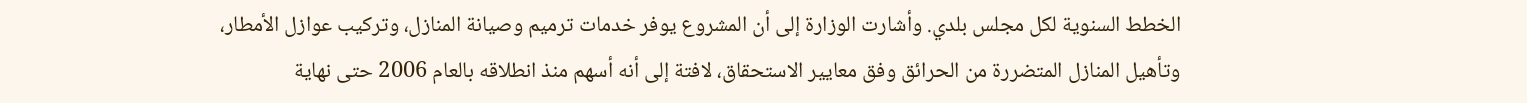الخطط السنوية لكل مجلس بلدي. وأشارت الوزارة إلى أن المشروع يوفر خدمات ترميم وصيانة المنازل، وتركيب عوازل الأمطار، وتأهيل المنازل المتضررة من الحرائق وفق معايير الاستحقاق، لافتة إلى أنه أسهم منذ انطلاقه بالعام 2006 حتى نهاية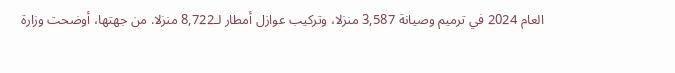العام 2024 في ترميم وصيانة 3,587 منزلا، وتركيب عوازل أمطار لـ8,722 منزلا. من جهتها، أوضحت وزارة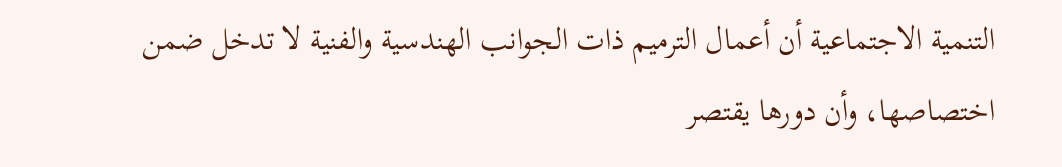التنمية الاجتماعية أن أعمال الترميم ذات الجوانب الهندسية والفنية لا تدخل ضمن اختصاصها، وأن دورها يقتصر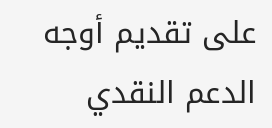على تقديم أوجه الدعم النقدي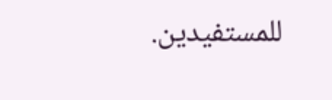للمستفيدين.